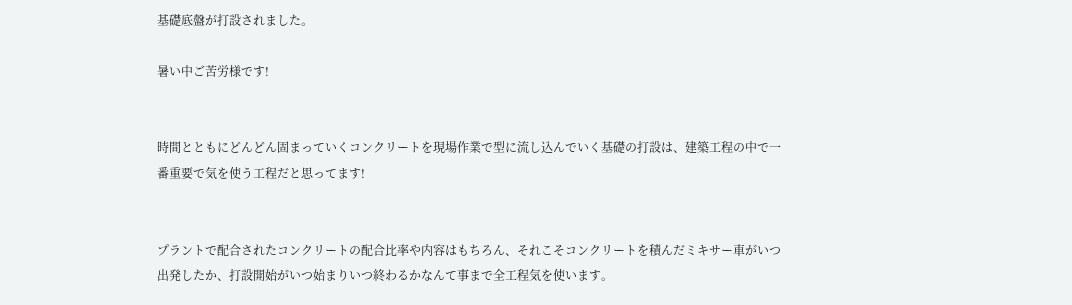基礎底盤が打設されました。

暑い中ご苦労様です!


時間とともにどんどん固まっていくコンクリートを現場作業で型に流し込んでいく基礎の打設は、建築工程の中で一番重要で気を使う工程だと思ってます!


プラントで配合されたコンクリートの配合比率や内容はもちろん、それこそコンクリートを積んだミキサー車がいつ出発したか、打設開始がいつ始まりいつ終わるかなんて事まで全工程気を使います。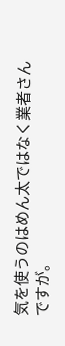気を使うのはめん太ではなく業者さんですが。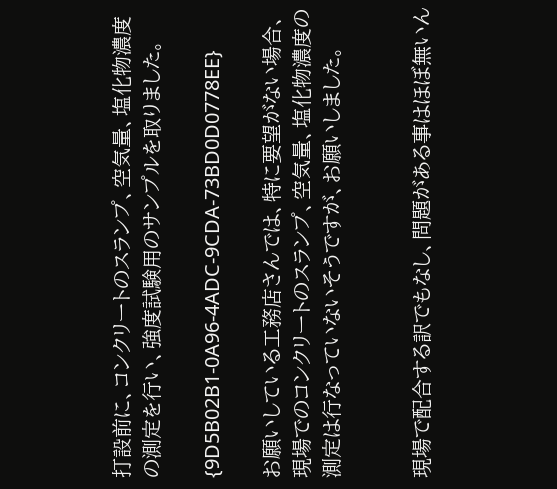打設前に、コンクリートのスランプ、空気量、塩化物濃度の測定を行い、強度試験用のサンプルを取りました。

{9D5B02B1-0A96-4ADC-9CDA-73BD0D0778EE}

お願いしている工務店さんでは、特に要望がない場合、現場でのコンクリートのスランプ、空気量、塩化物濃度の測定は行なっていないそうですが、お願いしました。


現場で配合する訳でもなし、問題がある事はほぼ無いん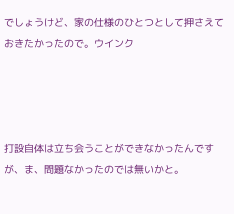でしょうけど、家の仕様のひとつとして押さえておきたかったので。ウインク




打設自体は立ち会うことができなかったんですが、ま、問題なかったのでは無いかと。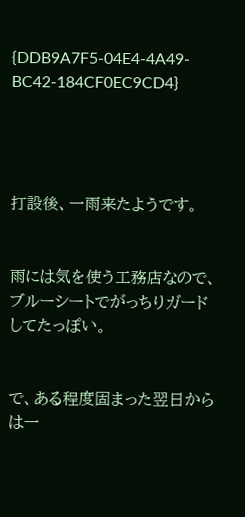{DDB9A7F5-04E4-4A49-BC42-184CF0EC9CD4}




打設後、一雨来たようです。


雨には気を使う工務店なので、ブルーシートでがっちりガードしてたっぽい。


で、ある程度固まった翌日からは一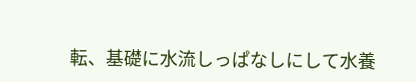転、基礎に水流しっぱなしにして水養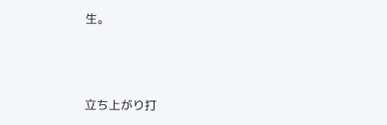生。



立ち上がり打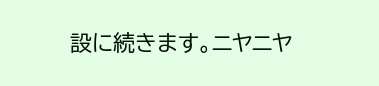設に続きます。ニヤニヤ